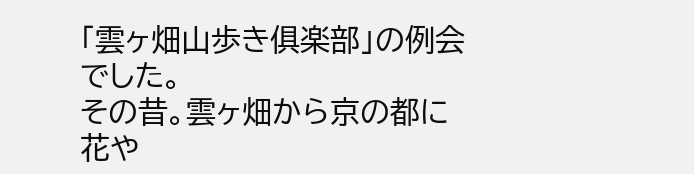「雲ヶ畑山歩き俱楽部」の例会でした。
その昔。雲ヶ畑から京の都に花や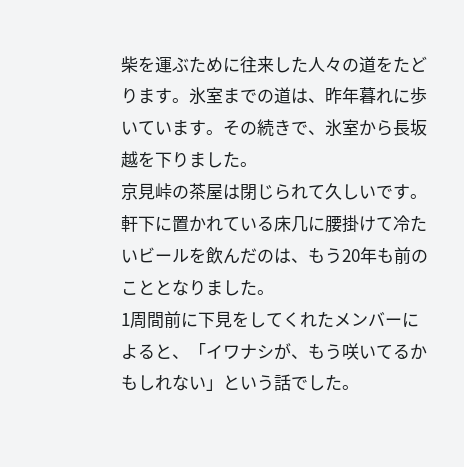柴を運ぶために往来した人々の道をたどります。氷室までの道は、昨年暮れに歩いています。その続きで、氷室から長坂越を下りました。
京見峠の茶屋は閉じられて久しいです。軒下に置かれている床几に腰掛けて冷たいビールを飲んだのは、もう20年も前のこととなりました。
1周間前に下見をしてくれたメンバーによると、「イワナシが、もう咲いてるかもしれない」という話でした。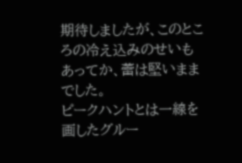期待しましたが、このところの冷え込みのせいもあってか、蕾は堅いままでした。
ピークハントとは一線を画したグルー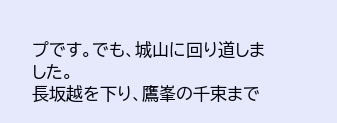プです。でも、城山に回り道しました。
長坂越を下り、鷹峯の千束まで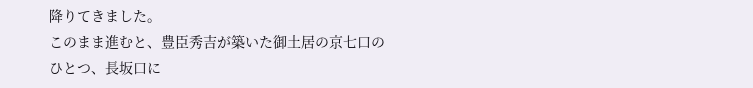降りてきました。
このまま進むと、豊臣秀吉が築いた御土居の京七口のひとつ、長坂口に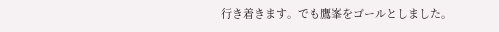行き着きます。でも鷹峯をゴールとしました。